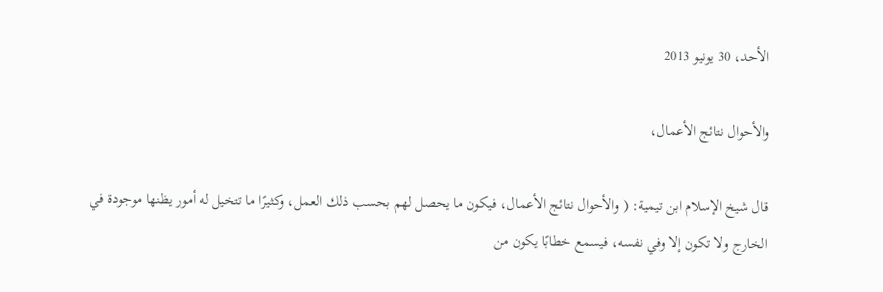الأحد، 30 يونيو 2013

والأحوال نتائج الأعمال،

قال شيخ الإسلام ابن تيمية: ( والأحوال نتائج الأعمال، فيكون ما يحصل لهم بحسب ذلك العمل، وكثيرًا ما تتخيل له أمور يظنها موجودة في الخارج ولا تكون إلا وفي نفسه، فيسمع خطابًا يكون من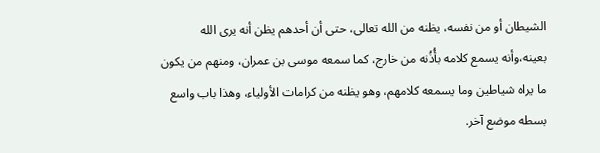الشيطان أو من نفسه، يظنه من الله تعالى، حتى أن أحدهم يظن أنه يرى الله بعينه،وأنه يسمع كلامه بأُذُنه من خارج، كما سمعه موسى بن عمران، ومنهم من يكون ما يراه شياطين وما يسمعه كلامهم، وهو يظنه من كرامات الأولياء، وهذا باب واسع بسطه موضع آخر.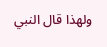ولهذا قال النبي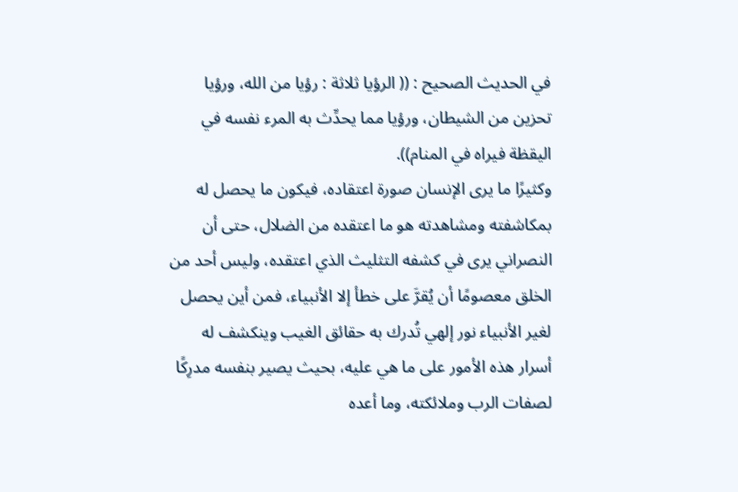في الحديث الصحيح : (( الرؤيا ثلاثة : رؤيا من الله، ورؤيا تحزين من الشيطان، ورؤيا مما يحدِّث به المرء نفسه في اليقظة فيراه في المنام)).
وكثيرًا ما يرى الإنسان صورة اعتقاده، فيكون ما يحصل له بمكاشفته ومشاهدته هو ما اعتقده من الضلال، حتى أن النصراني يرى في كشفه التثليث الذي اعتقده، وليس أحد من الخلق معصومًا أن يُقرَّ على خطأ إلا الأنبياء، فمن أين يحصل لغير الأنبياء نور إلهي تُدرك به حقائق الغيب وينكشف له أسرار هذه الأمور على ما هي عليه، بحيث يصير بنفسه مدرِكًا لصفات الرب وملائكته، وما أعده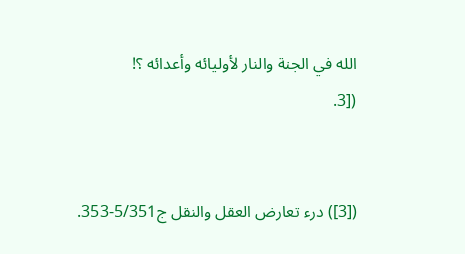الله في الجنة والنار لأوليائه وأعدائه ؟!
([3.


([3]) درء تعارض العقل والنقل ج5/351-353.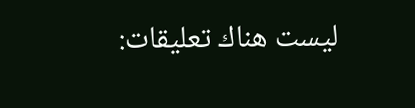ليست هناك تعليقات: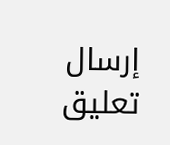إرسال تعليق